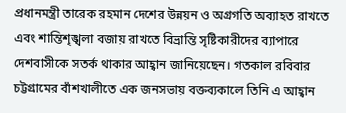প্রধানমন্ত্রী তারেক রহমান দেশের উন্নয়ন ও অগ্রগতি অব্যাহত রাখতে এবং শান্তিশৃঙ্খলা বজায় রাখতে বিভ্রান্তি সৃষ্টিকারীদের ব্যাপারে দেশবাসীকে সতর্ক থাকার আহ্বান জানিয়েছেন। গতকাল রবিবার চট্টগ্রামের বাঁশখালীতে এক জনসভায় বক্তব্যকালে তিনি এ আহ্বান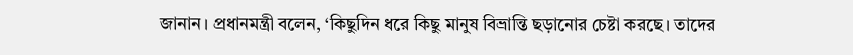জানান। প্রধানমন্ত্রী বলেন, ‘কিছুদিন ধরে কিছু মানুষ বিভ্রান্তি ছড়ানোর চেষ্টা করছে। তাদের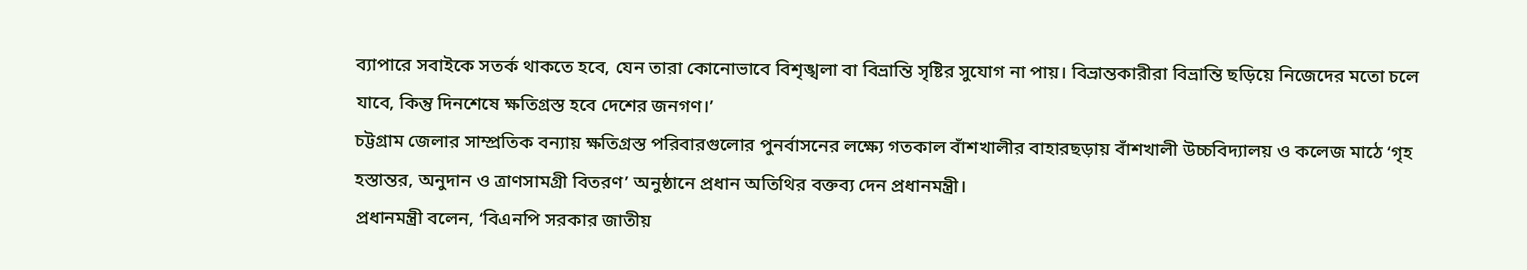ব্যাপারে সবাইকে সতর্ক থাকতে হবে, যেন তারা কোনোভাবে বিশৃঙ্খলা বা বিভ্রান্তি সৃষ্টির সুযোগ না পায়। বিভ্রান্তকারীরা বিভ্রান্তি ছড়িয়ে নিজেদের মতো চলে যাবে, কিন্তু দিনশেষে ক্ষতিগ্রস্ত হবে দেশের জনগণ।’
চট্টগ্রাম জেলার সাম্প্রতিক বন্যায় ক্ষতিগ্রস্ত পরিবারগুলোর পুনর্বাসনের লক্ষ্যে গতকাল বাঁশখালীর বাহারছড়ায় বাঁশখালী উচ্চবিদ্যালয় ও কলেজ মাঠে ‘গৃহ হস্তান্তর, অনুদান ও ত্রাণসামগ্রী বিতরণ’ অনুষ্ঠানে প্রধান অতিথির বক্তব্য দেন প্রধানমন্ত্রী।
প্রধানমন্ত্রী বলেন, ‘বিএনপি সরকার জাতীয়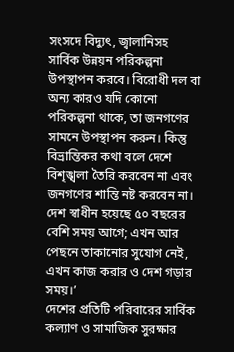সংসদে বিদ্যুৎ, জ্বালানিসহ সার্বিক উন্নয়ন পরিকল্পনা উপস্থাপন করবে। বিরোধী দল বা অন্য কারও যদি কোনো পরিকল্পনা থাকে, তা জনগণের সামনে উপস্থাপন করুন। কিন্তু বিভ্রান্তিকর কথা বলে দেশে বিশৃঙ্খলা তৈরি করবেন না এবং জনগণের শান্তি নষ্ট করবেন না। দেশ স্বাধীন হয়েছে ৫০ বছরের বেশি সময় আগে; এখন আর পেছনে তাকানোর সুযোগ নেই, এখন কাজ করার ও দেশ গড়ার সময়।’
দেশের প্রতিটি পরিবারের সার্বিক কল্যাণ ও সামাজিক সুরক্ষার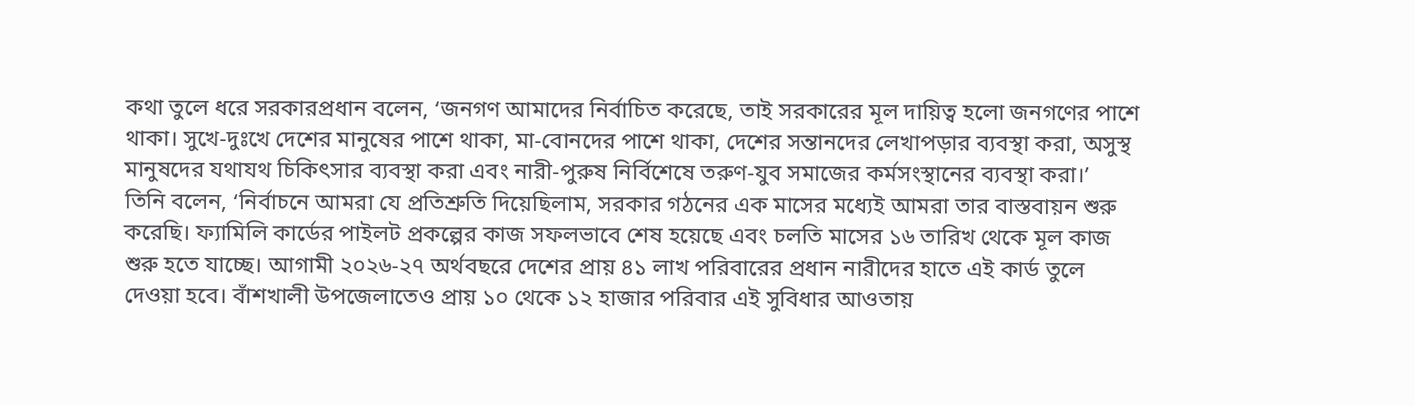কথা তুলে ধরে সরকারপ্রধান বলেন, ‘জনগণ আমাদের নির্বাচিত করেছে, তাই সরকারের মূল দায়িত্ব হলো জনগণের পাশে থাকা। সুখে-দুঃখে দেশের মানুষের পাশে থাকা, মা-বোনদের পাশে থাকা, দেশের সন্তানদের লেখাপড়ার ব্যবস্থা করা, অসুস্থ মানুষদের যথাযথ চিকিৎসার ব্যবস্থা করা এবং নারী-পুরুষ নির্বিশেষে তরুণ-যুব সমাজের কর্মসংস্থানের ব্যবস্থা করা।’
তিনি বলেন, ‘নির্বাচনে আমরা যে প্রতিশ্রুতি দিয়েছিলাম, সরকার গঠনের এক মাসের মধ্যেই আমরা তার বাস্তবায়ন শুরু করেছি। ফ্যামিলি কার্ডের পাইলট প্রকল্পের কাজ সফলভাবে শেষ হয়েছে এবং চলতি মাসের ১৬ তারিখ থেকে মূল কাজ শুরু হতে যাচ্ছে। আগামী ২০২৬-২৭ অর্থবছরে দেশের প্রায় ৪১ লাখ পরিবারের প্রধান নারীদের হাতে এই কার্ড তুলে দেওয়া হবে। বাঁশখালী উপজেলাতেও প্রায় ১০ থেকে ১২ হাজার পরিবার এই সুবিধার আওতায়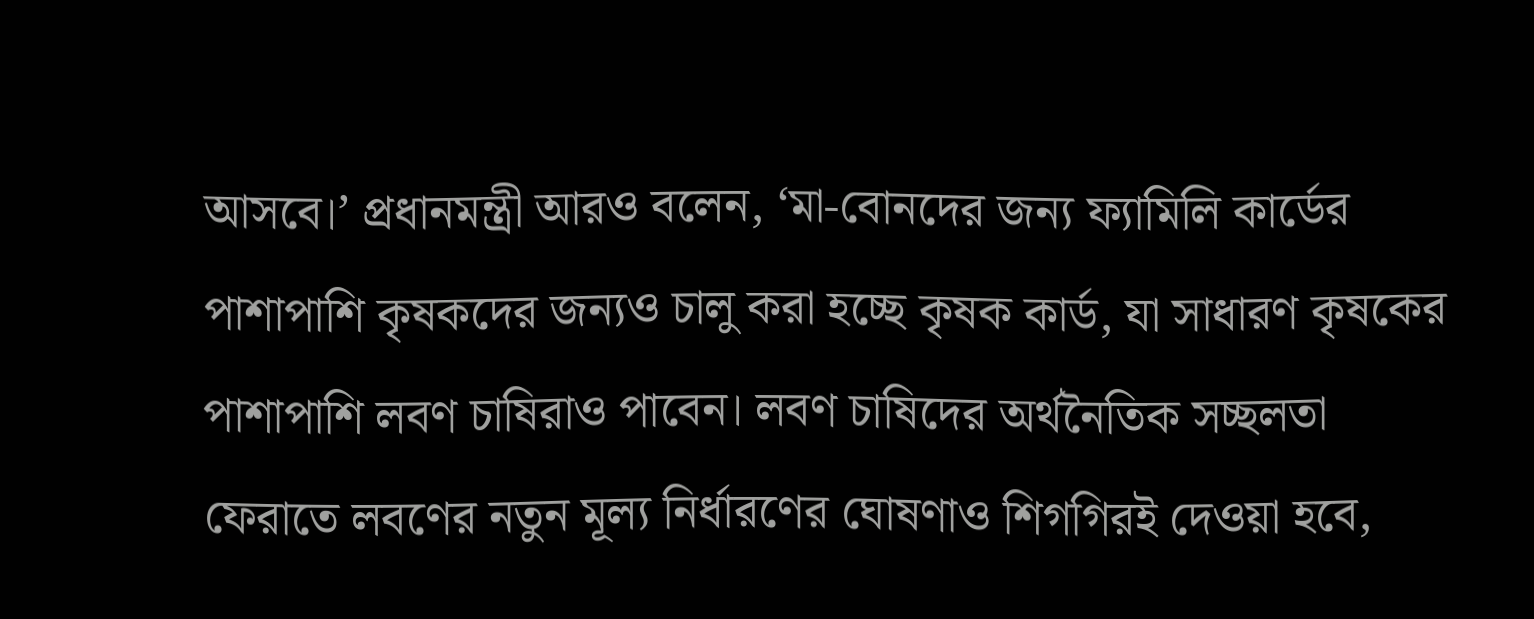আসবে।’ প্রধানমন্ত্রী আরও বলেন, ‘মা-বোনদের জন্য ফ্যামিলি কার্ডের পাশাপাশি কৃষকদের জন্যও চালু করা হচ্ছে কৃষক কার্ড, যা সাধারণ কৃষকের পাশাপাশি লবণ চাষিরাও পাবেন। লবণ চাষিদের অর্থনৈতিক সচ্ছলতা ফেরাতে লবণের নতুন মূল্য নির্ধারণের ঘোষণাও শিগগিরই দেওয়া হবে,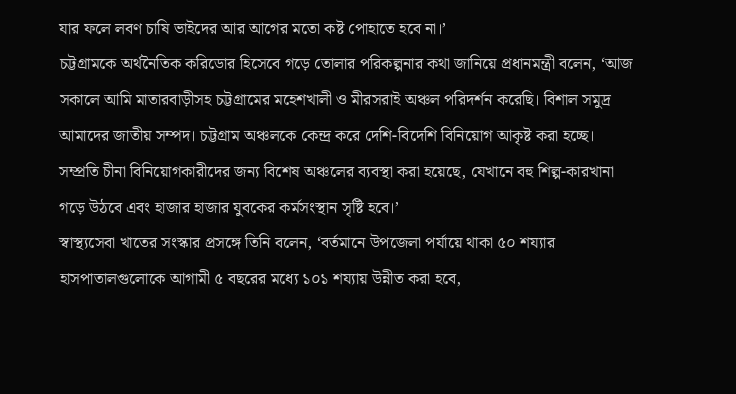যার ফলে লবণ চাষি ভাইদের আর আগের মতো কষ্ট পোহাতে হবে না।’
চট্টগ্রামকে অর্থনৈতিক করিডোর হিসেবে গড়ে তোলার পরিকল্পনার কথা জানিয়ে প্রধানমন্ত্রী বলেন, ‘আজ সকালে আমি মাতারবাড়ীসহ চট্টগ্রামের মহেশখালী ও মীরসরাই অঞ্চল পরিদর্শন করেছি। বিশাল সমুদ্র আমাদের জাতীয় সম্পদ। চট্টগ্রাম অঞ্চলকে কেন্দ্র করে দেশি-বিদেশি বিনিয়োগ আকৃষ্ট করা হচ্ছে। সম্প্রতি চীনা বিনিয়োগকারীদের জন্য বিশেষ অঞ্চলের ব্যবস্থা করা হয়েছে, যেখানে বহু শিল্প-কারখানা গড়ে উঠবে এবং হাজার হাজার যুবকের কর্মসংস্থান সৃষ্টি হবে।’
স্বাস্থ্যসেবা খাতের সংস্কার প্রসঙ্গে তিনি বলেন, ‘বর্তমানে উপজেলা পর্যায়ে থাকা ৫০ শয্যার হাসপাতালগুলোকে আগামী ৫ বছরের মধ্যে ১০১ শয্যায় উন্নীত করা হবে,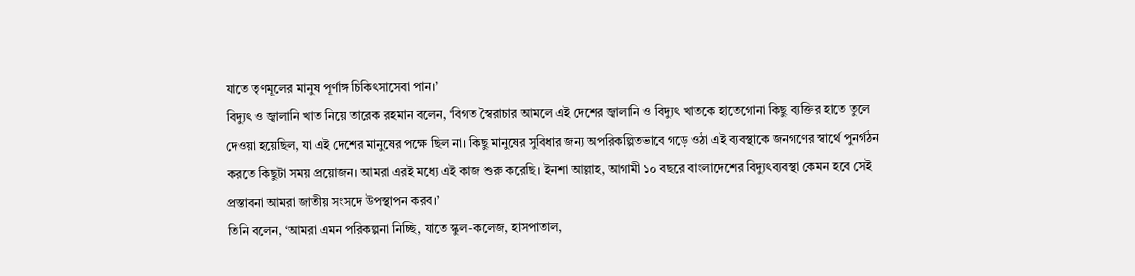যাতে তৃণমূলের মানুষ পূর্ণাঙ্গ চিকিৎসাসেবা পান।’
বিদ্যুৎ ও জ্বালানি খাত নিয়ে তারেক রহমান বলেন, ‘বিগত স্বৈরাচার আমলে এই দেশের জ্বালানি ও বিদ্যুৎ খাতকে হাতেগোনা কিছু ব্যক্তির হাতে তুলে দেওয়া হয়েছিল, যা এই দেশের মানুষের পক্ষে ছিল না। কিছু মানুষের সুবিধার জন্য অপরিকল্পিতভাবে গড়ে ওঠা এই ব্যবস্থাকে জনগণের স্বার্থে পুনর্গঠন করতে কিছুটা সময় প্রয়োজন। আমরা এরই মধ্যে এই কাজ শুরু করেছি। ইনশা আল্লাহ, আগামী ১০ বছরে বাংলাদেশের বিদ্যুৎব্যবস্থা কেমন হবে সেই প্রস্তাবনা আমরা জাতীয় সংসদে উপস্থাপন করব।’
তিনি বলেন, ‘আমরা এমন পরিকল্পনা নিচ্ছি, যাতে স্কুল-কলেজ, হাসপাতাল,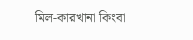মিল-কারখানা কিংবা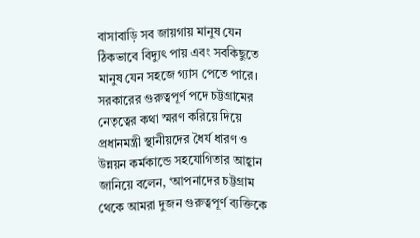বাসাবাড়ি সব জায়গায় মানুষ যেন ঠিকভাবে বিদ্যুৎ পায় এবং সবকিছুতে মানুষ যেন সহজে গ্যাস পেতে পারে।
সরকারের গুরুত্বপূর্ণ পদে চট্টগ্রামের নেতৃত্বের কথা স্মরণ করিয়ে দিয়ে প্রধানমন্ত্রী স্থানীয়দের ধৈর্য ধারণ ও উন্নয়ন কর্মকান্ডে সহযোগিতার আহ্বান জানিয়ে বলেন, ‘আপনাদের চট্টগ্রাম থেকে আমরা দুজন গুরুত্বপূর্ণ ব্যক্তিকে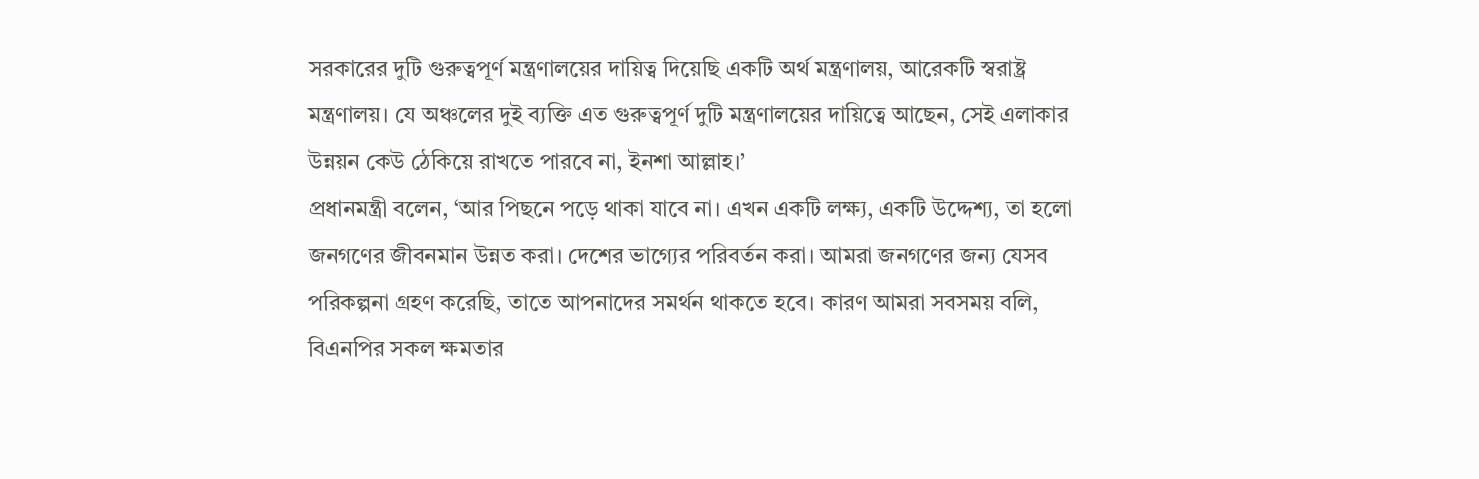সরকারের দুটি গুরুত্বপূর্ণ মন্ত্রণালয়ের দায়িত্ব দিয়েছি একটি অর্থ মন্ত্রণালয়, আরেকটি স্বরাষ্ট্র মন্ত্রণালয়। যে অঞ্চলের দুই ব্যক্তি এত গুরুত্বপূর্ণ দুটি মন্ত্রণালয়ের দায়িত্বে আছেন, সেই এলাকার উন্নয়ন কেউ ঠেকিয়ে রাখতে পারবে না, ইনশা আল্লাহ।’
প্রধানমন্ত্রী বলেন, ‘আর পিছনে পড়ে থাকা যাবে না। এখন একটি লক্ষ্য, একটি উদ্দেশ্য, তা হলো জনগণের জীবনমান উন্নত করা। দেশের ভাগ্যের পরিবর্তন করা। আমরা জনগণের জন্য যেসব পরিকল্পনা গ্রহণ করেছি, তাতে আপনাদের সমর্থন থাকতে হবে। কারণ আমরা সবসময় বলি, বিএনপির সকল ক্ষমতার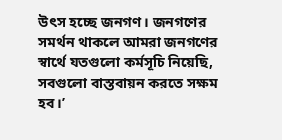উৎস হচ্ছে জনগণ। জনগণের সমর্থন থাকলে আমরা জনগণের স্বার্থে যতগুলো কর্মসূচি নিয়েছি, সবগুলো বাস্তবায়ন করতে সক্ষম হব।’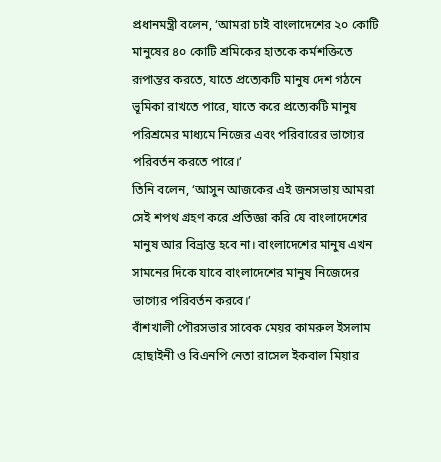প্রধানমন্ত্রী বলেন, ‘আমরা চাই বাংলাদেশের ২০ কোটি মানুষের ৪০ কোটি শ্রমিকের হাতকে কর্মশক্তিতে রূপান্তর করতে, যাতে প্রত্যেকটি মানুষ দেশ গঠনে ভূমিকা রাখতে পারে, যাতে করে প্রত্যেকটি মানুষ পরিশ্রমের মাধ্যমে নিজের এবং পরিবারের ভাগ্যের পরিবর্তন করতে পারে।’
তিনি বলেন, ‘আসুন আজকের এই জনসভায় আমরা সেই শপথ গ্রহণ করে প্রতিজ্ঞা করি যে বাংলাদেশের মানুষ আর বিভ্রান্ত হবে না। বাংলাদেশের মানুষ এখন সামনের দিকে যাবে বাংলাদেশের মানুষ নিজেদের ভাগ্যের পরিবর্তন করবে।’
বাঁশখালী পৌরসভার সাবেক মেয়র কামরুল ইসলাম হোছাইনী ও বিএনপি নেতা রাসেল ইকবাল মিয়ার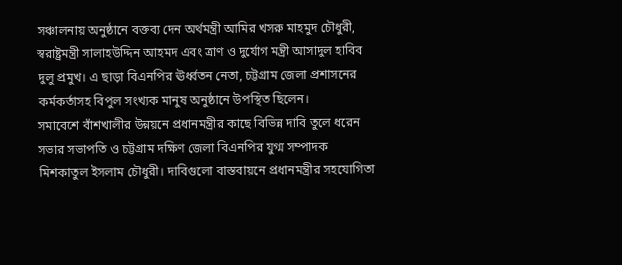সঞ্চালনায় অনুষ্ঠানে বক্তব্য দেন অর্থমন্ত্রী আমির খসরু মাহমুদ চৌধুরী, স্বরাষ্ট্রমন্ত্রী সালাহউদ্দিন আহমদ এবং ত্রাণ ও দুর্যোগ মন্ত্রী আসাদুল হাবিব দুলু প্রমুখ। এ ছাড়া বিএনপির ঊর্ধ্বতন নেতা, চট্টগ্রাম জেলা প্রশাসনের কর্মকর্তাসহ বিপুল সংখ্যক মানুষ অনুষ্ঠানে উপস্থিত ছিলেন।
সমাবেশে বাঁশখালীর উন্নয়নে প্রধানমন্ত্রীর কাছে বিভিন্ন দাবি তুলে ধরেন সভার সভাপতি ও চট্টগ্রাম দক্ষিণ জেলা বিএনপির যুগ্ম সম্পাদক মিশকাতুল ইসলাম চৌধুরী। দাবিগুলো বাস্তবায়নে প্রধানমন্ত্রীর সহযোগিতা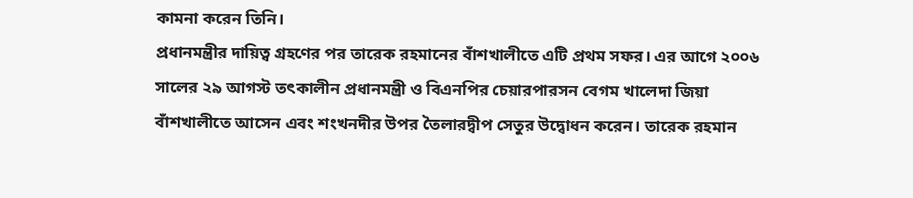কামনা করেন তিনি।
প্রধানমন্ত্রীর দায়িত্ব গ্রহণের পর তারেক রহমানের বাঁশখালীতে এটি প্রথম সফর। এর আগে ২০০৬ সালের ২৯ আগস্ট তৎকালীন প্রধানমন্ত্রী ও বিএনপির চেয়ারপারসন বেগম খালেদা জিয়া বাঁশখালীতে আসেন এবং শংখনদীর উপর তৈলারদ্বীপ সেতুর উদ্বোধন করেন। তারেক রহমান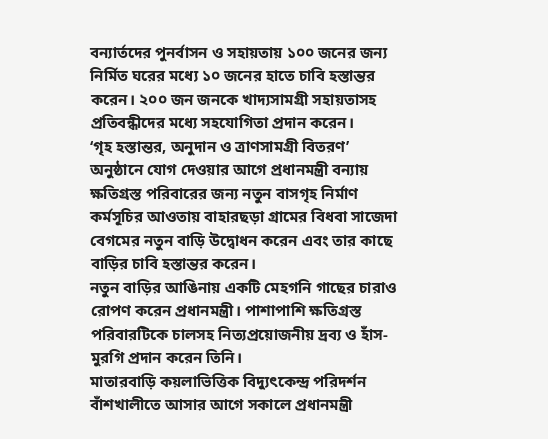বন্যার্তদের পুনর্বাসন ও সহায়তায় ১০০ জনের জন্য নির্মিত ঘরের মধ্যে ১০ জনের হাতে চাবি হস্তান্তর করেন। ২০০ জন জনকে খাদ্যসামগ্রী সহায়তাসহ প্রতিবন্ধীদের মধ্যে সহযোগিতা প্রদান করেন।
‘গৃহ হস্তান্তর, অনুদান ও ত্রাণসামগ্রী বিতরণ’ অনুষ্ঠানে যোগ দেওয়ার আগে প্রধানমন্ত্রী বন্যায় ক্ষতিগ্রস্ত পরিবারের জন্য নতুন বাসগৃহ নির্মাণ কর্মসূচির আওতায় বাহারছড়া গ্রামের বিধবা সাজেদা বেগমের নতুন বাড়ি উদ্বোধন করেন এবং তার কাছে বাড়ির চাবি হস্তান্তর করেন।
নতুন বাড়ির আঙিনায় একটি মেহগনি গাছের চারাও রোপণ করেন প্রধানমন্ত্রী। পাশাপাশি ক্ষতিগ্রস্ত পরিবারটিকে চালসহ নিত্যপ্রয়োজনীয় দ্রব্য ও হাঁস-মুরগি প্রদান করেন তিনি।
মাতারবাড়ি কয়লাভিত্তিক বিদ্যুৎকেন্দ্র পরিদর্শন
বাঁশখালীতে আসার আগে সকালে প্রধানমন্ত্রী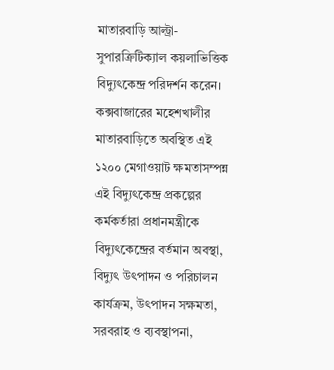মাতারবাড়ি আল্ট্রা-সুপারক্রিটিক্যাল কয়লাভিত্তিক বিদ্যুৎকেন্দ্র পরিদর্শন করেন। কক্সবাজারের মহেশখালীর মাতারবাড়িতে অবস্থিত এই ১২০০ মেগাওয়াট ক্ষমতাসম্পন্ন এই বিদ্যুৎকেন্দ্র প্রকল্পের কর্মকর্তারা প্রধানমন্ত্রীকে বিদ্যুৎকেন্দ্রের বর্তমান অবস্থা, বিদ্যুৎ উৎপাদন ও পরিচালন কার্যক্রম, উৎপাদন সক্ষমতা, সরবরাহ ও ব্যবস্থাপনা,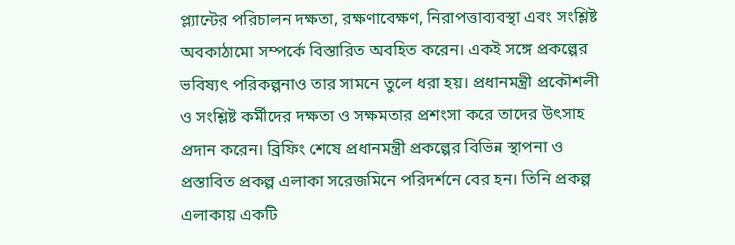প্ল্যান্টের পরিচালন দক্ষতা, রক্ষণাবেক্ষণ, নিরাপত্তাব্যবস্থা এবং সংশ্লিষ্ট অবকাঠামো সম্পর্কে বিস্তারিত অবহিত করেন। একই সঙ্গে প্রকল্পের ভবিষ্যৎ পরিকল্পনাও তার সামনে তুলে ধরা হয়। প্রধানমন্ত্রী প্রকৌশলী ও সংশ্লিষ্ট কর্মীদের দক্ষতা ও সক্ষমতার প্রশংসা করে তাদের উৎসাহ প্রদান করেন। ব্রিফিং শেষে প্রধানমন্ত্রী প্রকল্পের বিভিন্ন স্থাপনা ও প্রস্তাবিত প্রকল্প এলাকা সরেজমিনে পরিদর্শনে বের হন। তিনি প্রকল্প এলাকায় একটি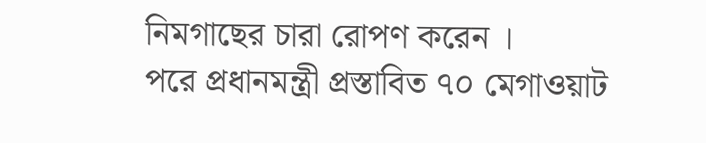নিমগাছের চারা রোপণ করেন ।
পরে প্রধানমন্ত্রী প্রস্তাবিত ৭০ মেগাওয়াট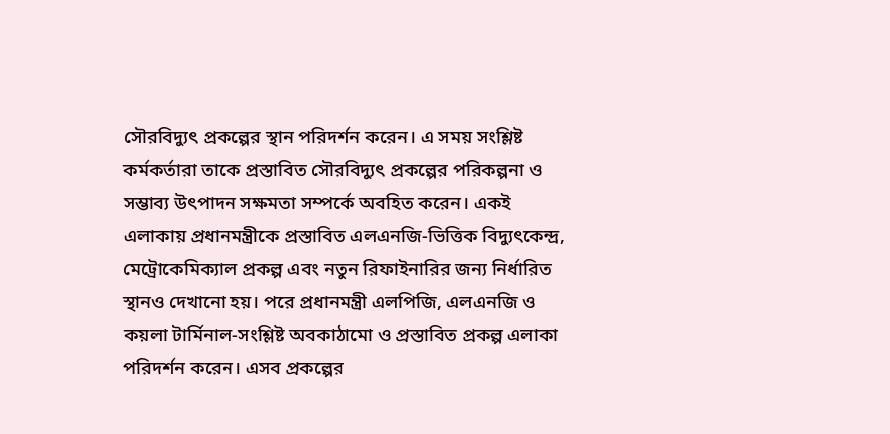সৌরবিদ্যুৎ প্রকল্পের স্থান পরিদর্শন করেন। এ সময় সংশ্লিষ্ট কর্মকর্তারা তাকে প্রস্তাবিত সৌরবিদ্যুৎ প্রকল্পের পরিকল্পনা ও সম্ভাব্য উৎপাদন সক্ষমতা সম্পর্কে অবহিত করেন। একই এলাকায় প্রধানমন্ত্রীকে প্রস্তাবিত এলএনজি-ভিত্তিক বিদ্যুৎকেন্দ্র, মেট্রোকেমিক্যাল প্রকল্প এবং নতুন রিফাইনারির জন্য নির্ধারিত স্থানও দেখানো হয়। পরে প্রধানমন্ত্রী এলপিজি, এলএনজি ও কয়লা টার্মিনাল-সংশ্লিষ্ট অবকাঠামো ও প্রস্তাবিত প্রকল্প এলাকা পরিদর্শন করেন। এসব প্রকল্পের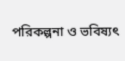পরিকল্পনা ও ভবিষ্যৎ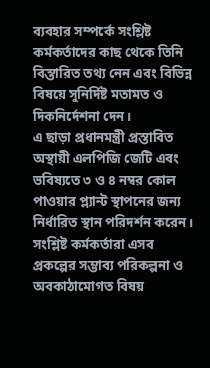ব্যবহার সম্পর্কে সংশ্লিষ্ট কর্মকর্তাদের কাছ থেকে তিনি বিস্তারিত তথ্য নেন এবং বিভিন্ন বিষয়ে সুনির্দিষ্ট মতামত ও দিকনির্দেশনা দেন।
এ ছাড়া প্রধানমন্ত্রী প্রস্তাবিত অস্থায়ী এলপিজি জেটি এবং ভবিষ্যতে ৩ ও ৪ নম্বর কোল পাওয়ার প্ল্যান্ট স্থাপনের জন্য নির্ধারিত স্থান পরিদর্শন করেন। সংশ্লিষ্ট কর্মকর্তারা এসব প্রকল্পের সম্ভাব্য পরিকল্পনা ও অবকাঠামোগত বিষয়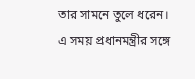তার সামনে তুলে ধরেন।
এ সময় প্রধানমন্ত্রীর সঙ্গে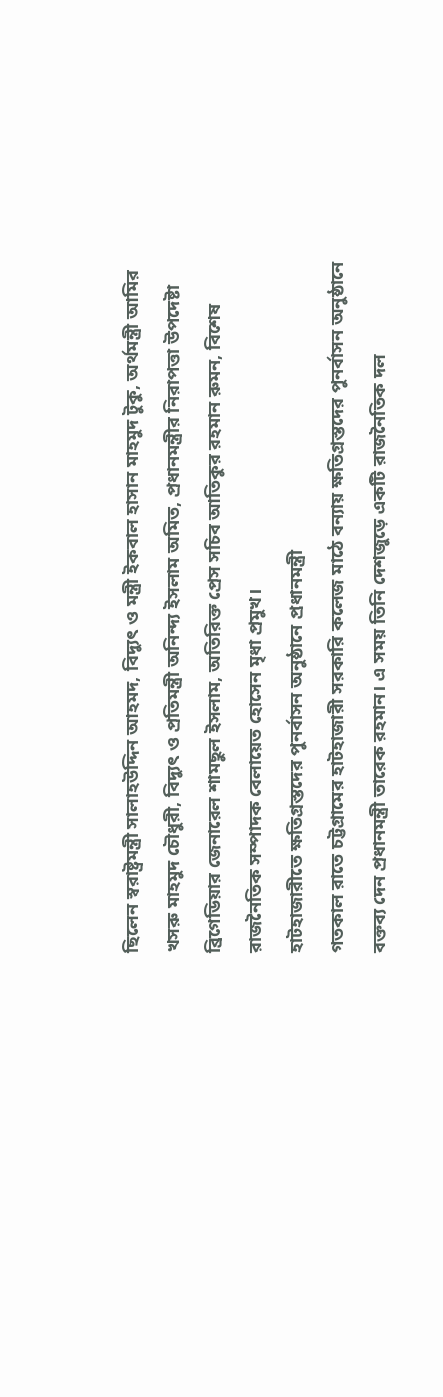ছিলেন স্বরাষ্ট্রমন্ত্রী সালাহউদ্দিন আহমদ, বিদ্যুৎ ও মন্ত্রী ইকবাল হাসান মাহমুদ টুকু, অর্থমন্ত্রী আমির খসরু মাহমুদ চৌধুরী, বিদ্যুৎ ও প্রতিমন্ত্রী অনিন্দ্য ইসলাম অমিত, প্রধানমন্ত্রীর নিরাপত্তা উপদেষ্টা ব্রিগেডিয়ার জেনারেল শামছুল ইসলাম, অতিরিক্ত প্রেস সচিব আতিকুর রহমান রুমন, বিশেষ রাজনৈতিক সম্পাদক বেলায়েত হোসেন মৃধা প্রমুখ।
হাটহাজারীতে ক্ষতিগ্রস্তদের পুনর্বাসন অনুষ্ঠানে প্রধানমন্ত্রী
গতকাল রাতে চট্টগ্রামের হাটহাজারী সরকারি কলেজ মাঠে বন্যায় ক্ষতিগ্রস্তদের পুনর্বাসন অনুষ্ঠানে বক্তব্য দেন প্রধানমন্ত্রী তারেক রহমান। এ সময় তিনি দেশজুড়ে একটি রাজনৈতিক দল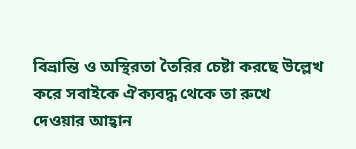বিভ্রান্তি ও অস্থিরতা তৈরির চেষ্টা করছে উল্লেখ করে সবাইকে ঐক্যবদ্ধ থেকে তা রুখে দেওয়ার আহ্বান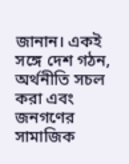জানান। একই সঙ্গে দেশ গঠন, অর্থনীতি সচল করা এবং জনগণের সামাজিক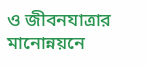ও জীবনযাত্রার মানোন্নয়নে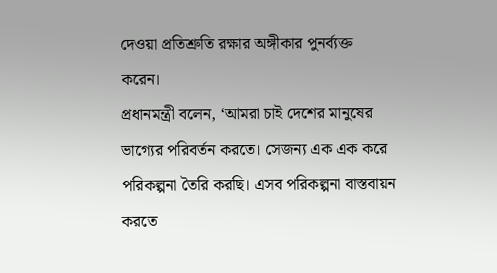দেওয়া প্রতিশ্রুতি রক্ষার অঙ্গীকার পুনর্ব্যক্ত করেন।
প্রধানমন্ত্রী বলেন, ‘আমরা চাই দেশের মানুষের ভাগ্যের পরিবর্তন করতে। সেজন্য এক এক করে পরিকল্পনা তৈরি করছি। এসব পরিকল্পনা বাস্তবায়ন করতে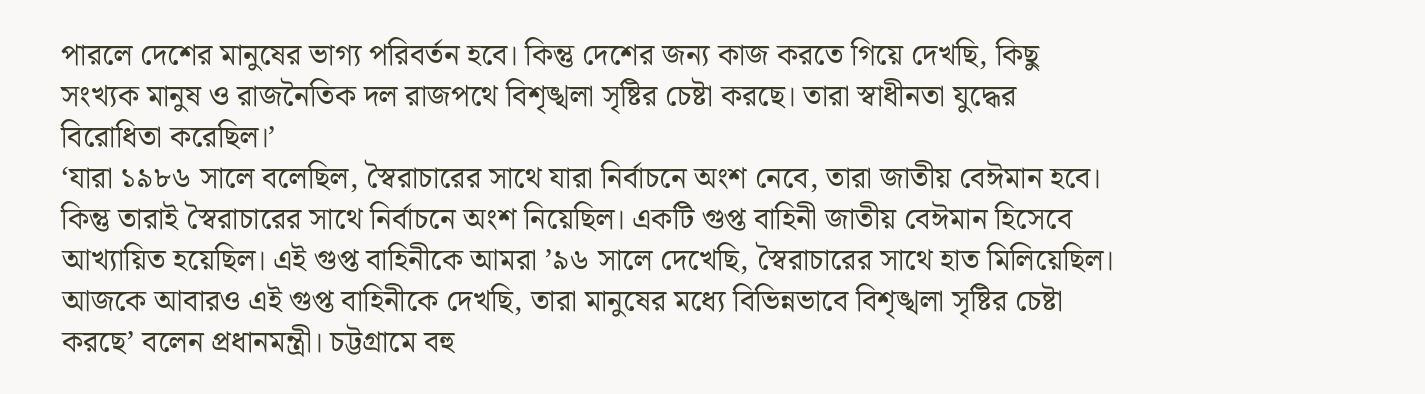পারলে দেশের মানুষের ভাগ্য পরিবর্তন হবে। কিন্তু দেশের জন্য কাজ করতে গিয়ে দেখছি, কিছু সংখ্যক মানুষ ও রাজনৈতিক দল রাজপথে বিশৃঙ্খলা সৃষ্টির চেষ্টা করছে। তারা স্বাধীনতা যুদ্ধের বিরোধিতা করেছিল।’
‘যারা ১৯৮৬ সালে বলেছিল, স্বৈরাচারের সাথে যারা নির্বাচনে অংশ নেবে, তারা জাতীয় বেঈমান হবে। কিন্তু তারাই স্বৈরাচারের সাথে নির্বাচনে অংশ নিয়েছিল। একটি গুপ্ত বাহিনী জাতীয় বেঈমান হিসেবে আখ্যায়িত হয়েছিল। এই গুপ্ত বাহিনীকে আমরা ’৯৬ সালে দেখেছি, স্বৈরাচারের সাথে হাত মিলিয়েছিল। আজকে আবারও এই গুপ্ত বাহিনীকে দেখছি, তারা মানুষের মধ্যে বিভিন্নভাবে বিশৃঙ্খলা সৃষ্টির চেষ্টা করছে’ বলেন প্রধানমন্ত্রী। চট্টগ্রামে বহু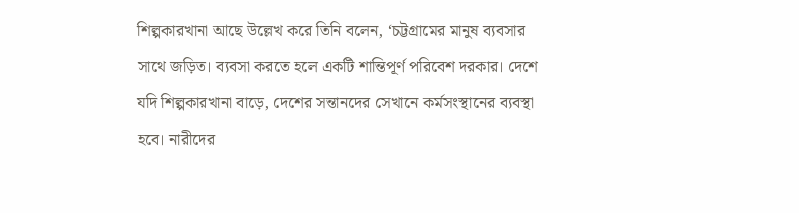শিল্পকারখানা আছে উল্লেখ করে তিনি বলেন, ‘চট্টগ্রামের মানুষ ব্যবসার সাথে জড়িত। ব্যবসা করতে হলে একটি শান্তিপূর্ণ পরিবেশ দরকার। দেশে যদি শিল্পকারখানা বাড়ে, দেশের সন্তানদের সেখানে কর্মসংস্থানের ব্যবস্থা হবে। নারীদের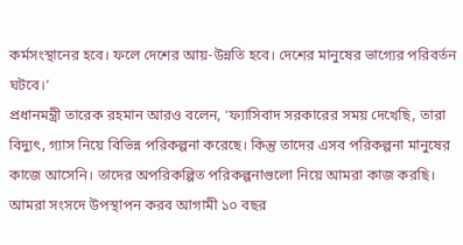কর্মসংস্থানের হবে। ফলে দেশের আয়-উন্নতি হবে। দেশের মানুষের ভাগ্যের পরিবর্তন ঘটবে।’
প্রধানমন্ত্রী তারেক রহমান আরও বলেন, ‘ফ্যাসিবাদ সরকারের সময় দেখেছি, তারা বিদ্যুৎ, গ্যাস নিয়ে বিভিন্ন পরিকল্পনা করেছে। কিন্তু তাদের এসব পরিকল্পনা মানুষের কাজে আসেনি। তাদের অপরিকল্পিত পরিকল্পনাগুলো নিয়ে আমরা কাজ করছি। আমরা সংসদে উপস্থাপন করব আগামী ১০ বছর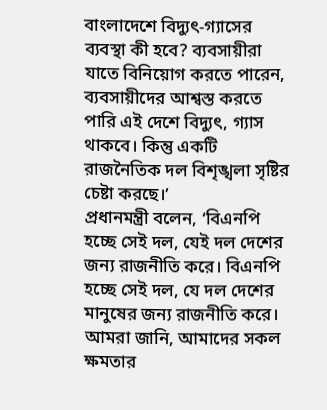বাংলাদেশে বিদ্যুৎ-গ্যাসের ব্যবস্থা কী হবে? ব্যবসায়ীরা যাতে বিনিয়োগ করতে পারেন, ব্যবসায়ীদের আশ্বস্ত করতে পারি এই দেশে বিদ্যুৎ, গ্যাস থাকবে। কিন্তু একটি রাজনৈতিক দল বিশৃঙ্খলা সৃষ্টির চেষ্টা করছে।’
প্রধানমন্ত্রী বলেন, ‘বিএনপি হচ্ছে সেই দল, যেই দল দেশের জন্য রাজনীতি করে। বিএনপি হচ্ছে সেই দল, যে দল দেশের মানুষের জন্য রাজনীতি করে। আমরা জানি, আমাদের সকল ক্ষমতার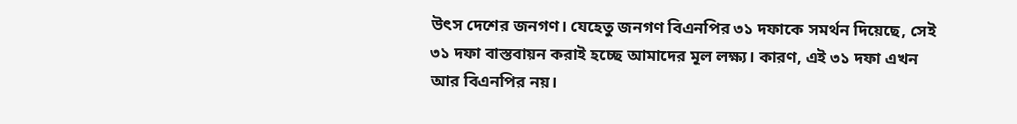উৎস দেশের জনগণ। যেহেতু জনগণ বিএনপির ৩১ দফাকে সমর্থন দিয়েছে, সেই ৩১ দফা বাস্তবায়ন করাই হচ্ছে আমাদের মূল লক্ষ্য। কারণ, এই ৩১ দফা এখন আর বিএনপির নয়।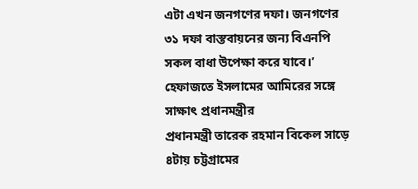এটা এখন জনগণের দফা। জনগণের ৩১ দফা বাস্তবায়নের জন্য বিএনপি সকল বাধা উপেক্ষা করে যাবে।’
হেফাজতে ইসলামের আমিরের সঙ্গে সাক্ষাৎ প্রধানমন্ত্রীর
প্রধানমন্ত্রী তারেক রহমান বিকেল সাড়ে ৪টায় চট্টগ্রামের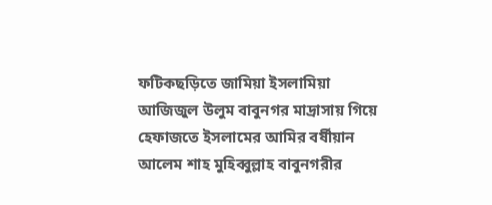ফটিকছড়িতে জামিয়া ইসলামিয়া আজিজুল উলুম বাবুনগর মাদ্রাসায় গিয়ে হেফাজতে ইসলামের আমির বর্ষীয়ান আলেম শাহ মুহিব্বুল্লাহ বাবুনগরীর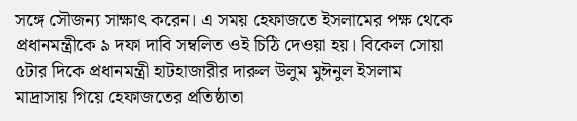সঙ্গে সৌজন্য সাক্ষাৎ করেন। এ সময় হেফাজতে ইসলামের পক্ষ থেকে প্রধানমন্ত্রীকে ৯ দফা দাবি সম্বলিত ওই চিঠি দেওয়া হয়। বিকেল সোয়া ৫টার দিকে প্রধানমন্ত্রী হাটহাজারীর দারুল উলুম মুঈনুল ইসলাম মাদ্রাসায় গিয়ে হেফাজতের প্রতিষ্ঠাতা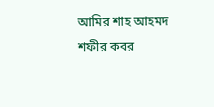আমির শাহ আহমদ শফীর কবর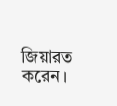জিয়ারত করেন।